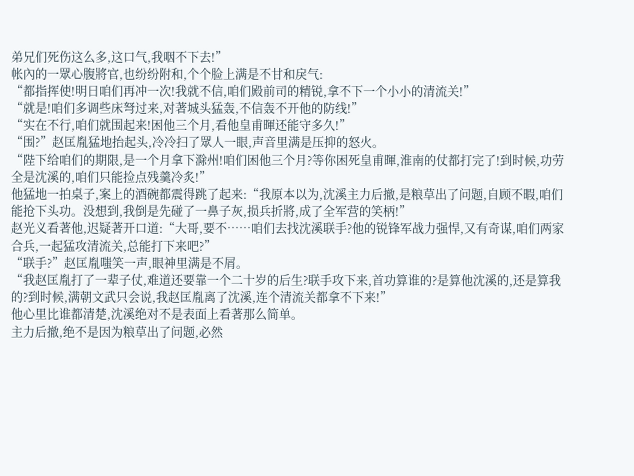弟兄们死伤这么多,这口气,我咽不下去!”
帐內的一眾心腹將官,也纷纷附和,个个脸上满是不甘和戾气:
“都指挥使!明日咱们再冲一次!我就不信,咱们殿前司的精锐,拿不下一个小小的清流关!”
“就是!咱们多调些床弩过来,对著城头猛轰,不信轰不开他的防线!”
“实在不行,咱们就围起来!困他三个月,看他皇甫暉还能守多久!”
“围?”赵匡胤猛地抬起头,冷冷扫了眾人一眼,声音里满是压抑的怒火。
“陛下给咱们的期限,是一个月拿下滁州!咱们困他三个月?等你困死皇甫暉,淮南的仗都打完了!到时候,功劳全是沈溪的,咱们只能捡点残羹冷炙!”
他猛地一拍桌子,案上的酒碗都震得跳了起来:“我原本以为,沈溪主力后撤,是粮草出了问题,自顾不暇,咱们能抢下头功。没想到,我倒是先碰了一鼻子灰,损兵折將,成了全军营的笑柄!”
赵光义看著他,迟疑著开口道:“大哥,要不……咱们去找沈溪联手?他的锐锋军战力强悍,又有奇谋,咱们两家合兵,一起猛攻清流关,总能打下来吧?”
“联手?”赵匡胤嗤笑一声,眼神里满是不屑。
“我赵匡胤打了一辈子仗,难道还要靠一个二十岁的后生?联手攻下来,首功算谁的?是算他沈溪的,还是算我的?到时候,满朝文武只会说,我赵匡胤离了沈溪,连个清流关都拿不下来!”
他心里比谁都清楚,沈溪绝对不是表面上看著那么简单。
主力后撤,绝不是因为粮草出了问题,必然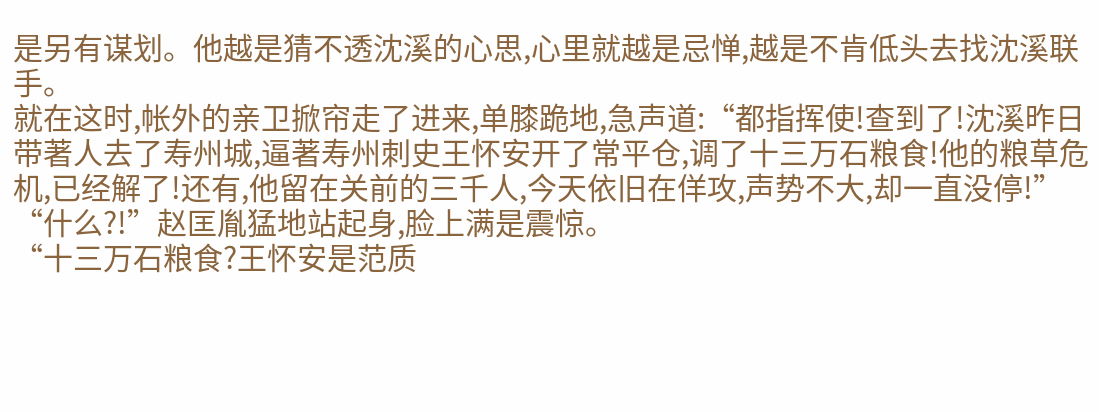是另有谋划。他越是猜不透沈溪的心思,心里就越是忌惮,越是不肯低头去找沈溪联手。
就在这时,帐外的亲卫掀帘走了进来,单膝跪地,急声道:“都指挥使!查到了!沈溪昨日带著人去了寿州城,逼著寿州刺史王怀安开了常平仓,调了十三万石粮食!他的粮草危机,已经解了!还有,他留在关前的三千人,今天依旧在佯攻,声势不大,却一直没停!”
“什么?!”赵匡胤猛地站起身,脸上满是震惊。
“十三万石粮食?王怀安是范质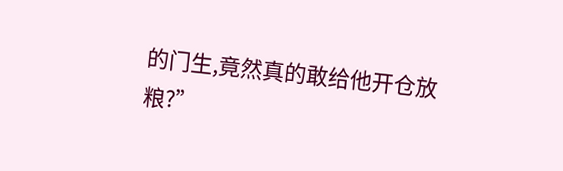的门生,竟然真的敢给他开仓放粮?”